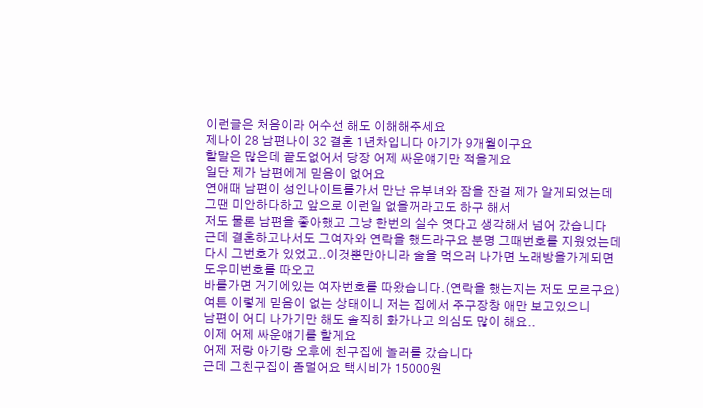이런글은 처음이라 어수선 해도 이해해주세요
제나이 28 남편나이 32 결혼 1년차입니다 아기가 9개월이구요
할말은 많은데 끝도없어서 당장 어제 싸운얘기만 적을게요
일단 제가 남편에게 믿음이 없어요
연애때 남편이 성인나이트를가서 만난 유부녀와 잠을 잔걸 제가 알게되었는데
그땐 미안하다하고 앞으로 이런일 없을꺼라고도 하구 해서
저도 물론 남편을 좋아했고 그냥 한번의 실수 엿다고 생각해서 넘어 갔습니다
근데 결혼하고나서도 그여자와 연락을 했드라구요 분명 그때번호를 지웠었는데
다시 그번호가 있었고..이것뿐만아니라 술을 먹으러 나가면 노래방을가게되면
도우미번호를 따오고
바를가면 거기에있는 여자번호를 따왔습니다.(연락을 했는지는 저도 모르구요)
여튼 이렇게 믿음이 없는 상태이니 저는 집에서 주구장창 애만 보고있으니
남편이 어디 나가기만 해도 솔직히 화가나고 의심도 많이 해요..
이제 어제 싸운얘기를 할게요
어제 저랑 아기랑 오후에 친구집에 놀러를 갔습니다
근데 그친구집이 좀멀어요 택시비가 15000원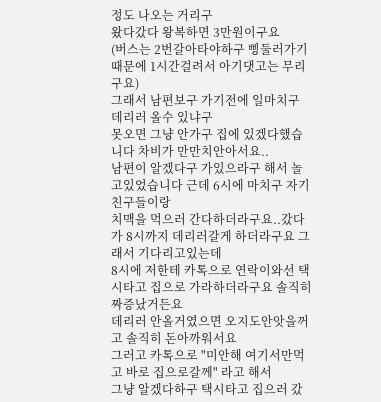정도 나오는 거리구
왔다갔다 왕복하면 3만원이구요
(버스는 2번갈아타야하구 삥둘러가기때문에 1시간걸려서 아기댓고는 무리구요)
그래서 남편보구 가기전에 일마치구 데리러 올수 있냐구
못오면 그냥 안가구 집에 있겠다했습니다 차비가 만만치안아서요..
남편이 알겠다구 가있으라구 해서 놀고있었습니다 근데 6시에 마치구 자기 친구들이랑
치맥을 먹으러 간다하더라구요..갔다가 8시까지 데리러갈게 하더라구요 그래서 기다리고있는데
8시에 저한테 카톡으로 연락이와선 택시타고 집으로 가라하더라구요 솔직히 짜증났거든요
데리러 안올거였으면 오지도안앗을꺼고 솔직히 돈아까워서요
그러고 카톡으로 "미안해 여기서만먹고 바로 집으로갈께" 라고 해서
그냥 알겠다하구 택시타고 집으러 갔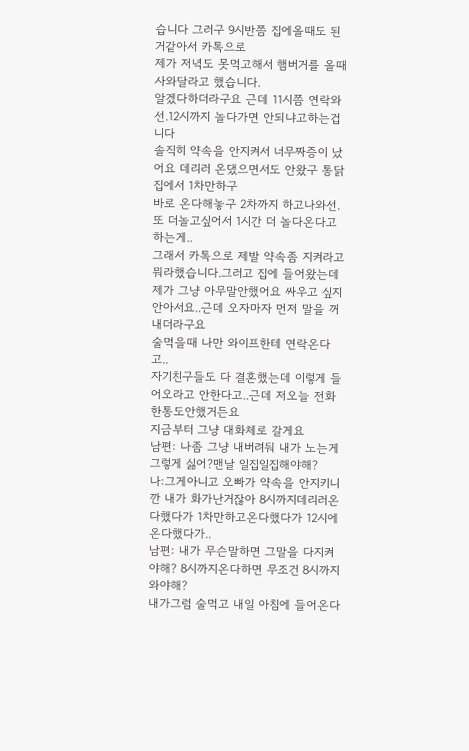습니다 그러구 9시반쯤 집에올때도 된거같아서 카톡으로
제가 저녁도 못먹고해서 햄버거를 올때 사와달라고 했습니다.
알겠다하더라구요 근데 11시쯤 연락와선.12시까지 놀다가면 안되냐고하는겁니다
솔직히 약속을 안지켜서 너무짜증이 났어요 데리러 온댔으면서도 안왔구 통닭집에서 1차만하구
바로 온다해놓구 2차까지 하고나와선.또 더놀고싶어서 1시간 더 놀다온다고하는게..
그래서 카톡으로 제발 약속좀 지켜라고 뭐라했습니다.그러고 집에 들어왔는데 제가 그냥 아무말안했어요 싸우고 싶지 안아서요..근데 오자마자 먼저 말을 꺼내더라구요
술먹을때 나만 와이프한테 연락온다고..
자기친구들도 다 결혼했는데 이렇게 들어오라고 안한다고..근데 저오늘 전화한통도안했거든요
지금부터 그냥 대화체로 갈게요
남편: 나좀 그냥 내버려둬 내가 노는게 그렇게 싫어?맨날 일집일집해야해?
나:그게아니고 오빠가 약속을 안지키니깐 내가 화가난거잖아 8시까지데리러온다했다가 1차만하고온다했다가 12시에온다했다가..
남편: 내가 무슨말하면 그말을 다지켜야해? 8시까지온다하면 무조건 8시까지 와야해?
내가그럼 술먹고 내일 아침에 들어온다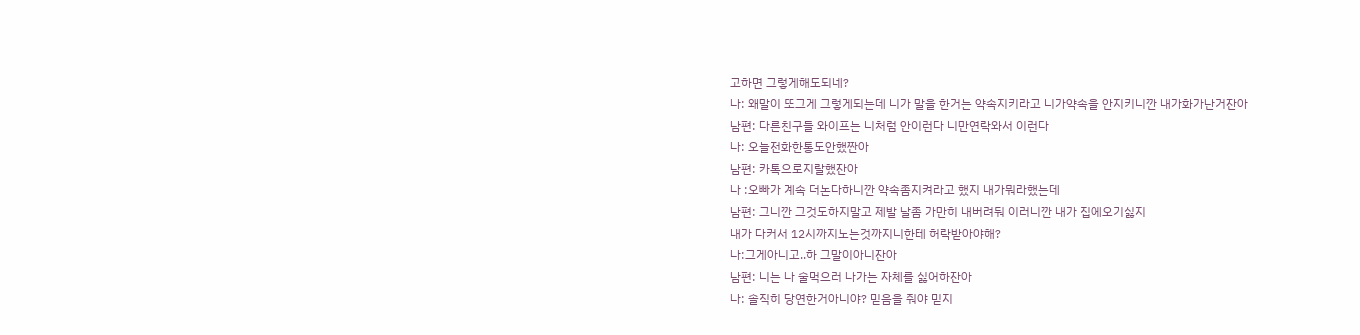고하면 그렇게해도되네?
나: 왜말이 또그게 그렇게되는데 니가 말을 한거는 약속지키라고 니가약속을 안지키니깐 내가화가난거잔아
남편: 다른친구들 와이프는 니처럼 안이런다 니만연락와서 이런다
나: 오늘전화한통도안했짠아
남편: 카톡으로지랄했잔아
나 :오빠가 계속 더논다하니깐 약속좀지켜라고 했지 내가뭐라했는데
남편: 그니깐 그것도하지말고 제발 날좀 가만히 내버려둬 이러니깐 내가 집에오기싫지
내가 다커서 12시까지노는것까지니한테 허락받아야해?
나:그게아니고..하 그말이아니잔아
남편: 니는 나 술먹으러 나가는 자체를 싫어하잔아
나: 솔직히 당연한거아니야? 믿음을 줘야 믿지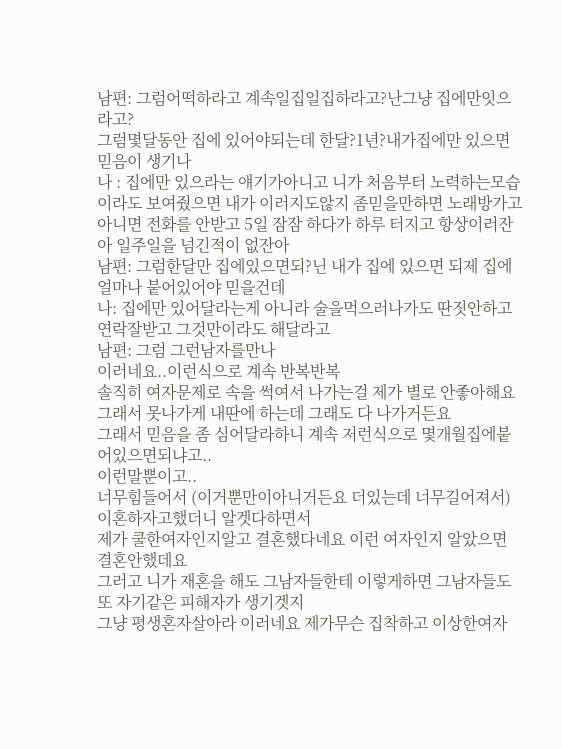남편: 그럼어떡하라고 계속일집일집하라고?난그냥 집에만잇으라고?
그럼몇달동안 집에 있어야되는데 한달?1년?내가집에만 있으면 믿음이 생기나
나 : 집에만 있으라는 얘기가아니고 니가 처음부터 노력하는모습이라도 보여줬으면 내가 이러지도않지 좀믿을만하면 노래방가고 아니면 전화를 안받고 5일 잠잠 하다가 하루 터지고 항상이러잔아 일주일을 넘긴적이 없잔아
남편: 그럼한달만 집에있으면되?닌 내가 집에 있으면 되제 집에 얼마나 붙어있어야 믿을건데
나: 집에만 있어달라는게 아니라 술을먹으러나가도 딴짓안하고 연락잘받고 그것만이라도 해달라고
남편: 그럼 그런남자를만나
이러네요..이런식으로 계속 반복반복
솔직히 여자문제로 속을 썩여서 나가는걸 제가 별로 안좋아해요
그래서 못나가게 내딴에 하는데 그래도 다 나가거든요
그래서 믿음을 좀 심어달라하니 계속 저런식으로 몇개월집에붙어있으면되냐고..
이런말뿐이고..
너무힘들어서 (이거뿐만이아니거든요 더있는데 너무길어져서)
이혼하자고했더니 알겟다하면서
제가 쿨한여자인지알고 결혼했다네요 이런 여자인지 알았으면 결혼안했데요
그러고 니가 재혼을 해도 그남자들한테 이렇게하면 그남자들도 또 자기같은 피해자가 생기겟지
그냥 평생혼자살아라 이러네요 제가무슨 집착하고 이상한여자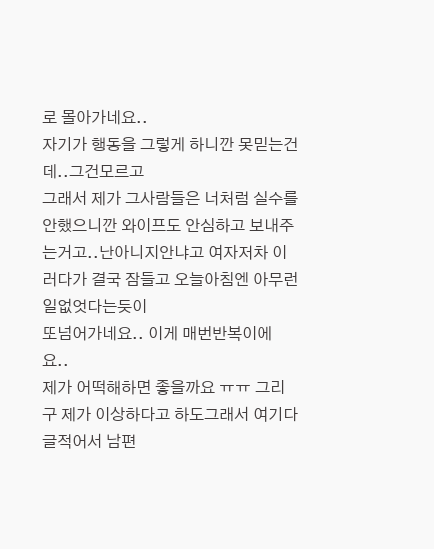로 몰아가네요..
자기가 행동을 그렇게 하니깐 못믿는건데..그건모르고
그래서 제가 그사람들은 너처럼 실수를 안했으니깐 와이프도 안심하고 보내주는거고..난아니지안냐고 여자저차 이러다가 결국 잠들고 오늘아침엔 아무런일없엇다는듯이
또넘어가네요.. 이게 매번반복이에요..
제가 어떡해하면 좋을까요 ㅠㅠ 그리구 제가 이상하다고 하도그래서 여기다 글적어서 남편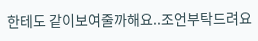한테도 같이보여줄까해요..조언부탁드려요